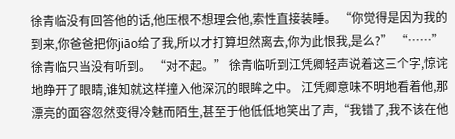徐青临没有回答他的话,他压根不想理会他,索性直接装睡。 “你觉得是因为我的到来,你爸爸把你jiāo给了我,所以才打算坦然离去,你为此恨我,是么?” “……” 徐青临只当没有听到。 “对不起。” 徐青临听到江凭卿轻声说着这三个字,惊诧地睁开了眼睛,谁知就这样撞入他深沉的眼眸之中。 江凭卿意味不明地看着他,那漂亮的面容忽然变得冷魅而陌生,甚至于他低低地笑出了声,“我错了,我不该在他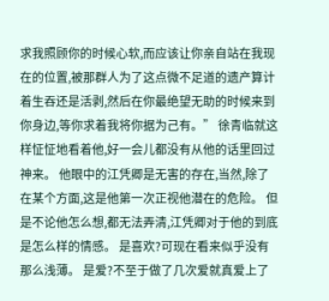求我照顾你的时候心软,而应该让你亲自站在我现在的位置,被那群人为了这点微不足道的遗产算计着生吞还是活剥,然后在你最绝望无助的时候来到你身边,等你求着我将你据为己有。” 徐青临就这样怔怔地看着他,好一会儿都没有从他的话里回过神来。 他眼中的江凭卿是无害的存在,当然,除了在某个方面,这是他第一次正视他潜在的危险。 但是不论他怎么想,都无法弄清,江凭卿对于他的到底是怎么样的情感。 是喜欢?可现在看来似乎没有那么浅薄。 是爱?不至于做了几次爱就真爱上了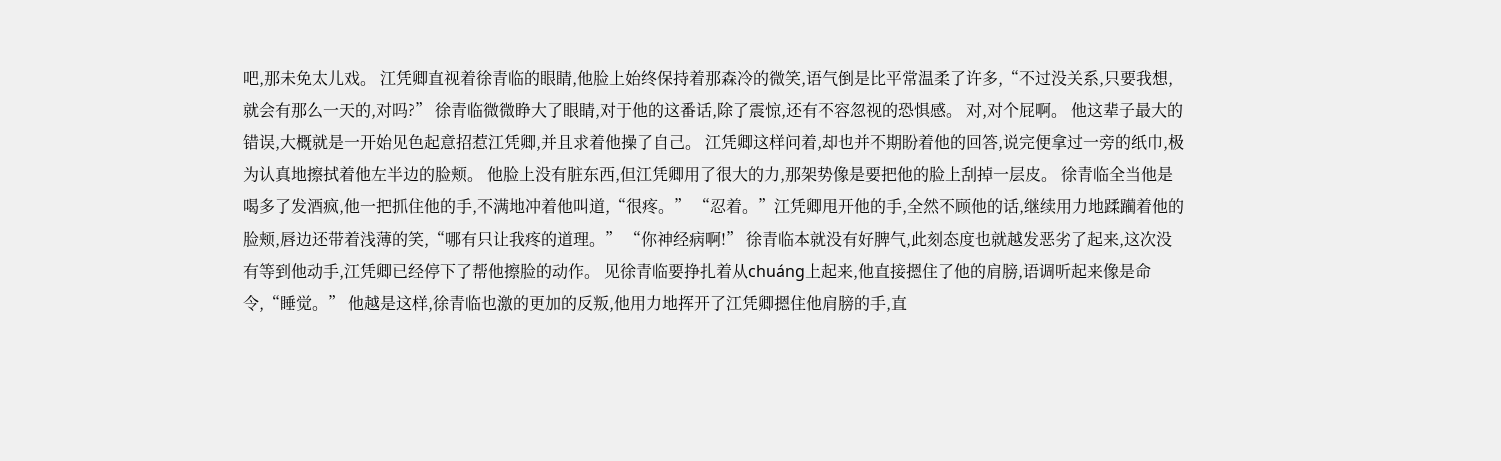吧,那未免太儿戏。 江凭卿直视着徐青临的眼睛,他脸上始终保持着那森冷的微笑,语气倒是比平常温柔了许多,“不过没关系,只要我想,就会有那么一天的,对吗?” 徐青临微微睁大了眼睛,对于他的这番话,除了震惊,还有不容忽视的恐惧感。 对,对个屁啊。 他这辈子最大的错误,大概就是一开始见色起意招惹江凭卿,并且求着他操了自己。 江凭卿这样问着,却也并不期盼着他的回答,说完便拿过一旁的纸巾,极为认真地擦拭着他左半边的脸颊。 他脸上没有脏东西,但江凭卿用了很大的力,那架势像是要把他的脸上刮掉一层皮。 徐青临全当他是喝多了发酒疯,他一把抓住他的手,不满地冲着他叫道,“很疼。” “忍着。”江凭卿甩开他的手,全然不顾他的话,继续用力地蹂躏着他的脸颊,唇边还带着浅薄的笑,“哪有只让我疼的道理。” “你神经病啊!” 徐青临本就没有好脾气,此刻态度也就越发恶劣了起来,这次没有等到他动手,江凭卿已经停下了帮他擦脸的动作。 见徐青临要挣扎着从chuáng上起来,他直接摁住了他的肩膀,语调听起来像是命令,“睡觉。” 他越是这样,徐青临也激的更加的反叛,他用力地挥开了江凭卿摁住他肩膀的手,直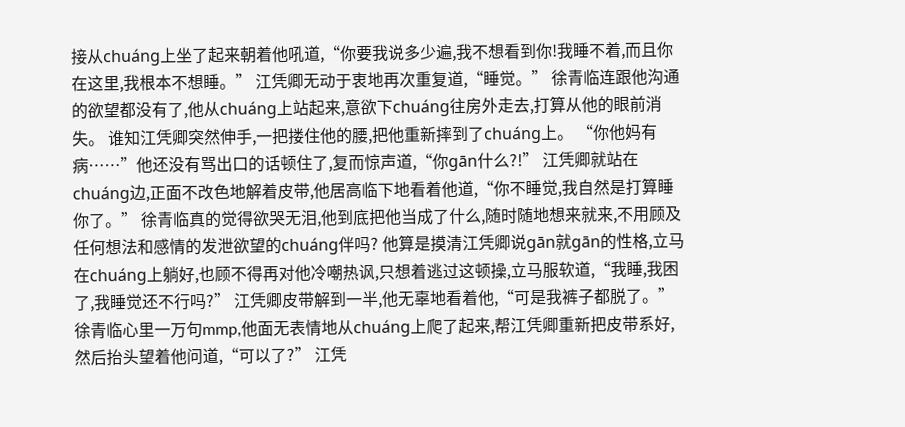接从chuáng上坐了起来朝着他吼道,“你要我说多少遍,我不想看到你!我睡不着,而且你在这里,我根本不想睡。” 江凭卿无动于衷地再次重复道,“睡觉。” 徐青临连跟他沟通的欲望都没有了,他从chuáng上站起来,意欲下chuáng往房外走去,打算从他的眼前消失。 谁知江凭卿突然伸手,一把搂住他的腰,把他重新摔到了chuáng上。 “你他妈有病……”他还没有骂出口的话顿住了,复而惊声道,“你gān什么?!” 江凭卿就站在chuáng边,正面不改色地解着皮带,他居高临下地看着他道,“你不睡觉,我自然是打算睡你了。” 徐青临真的觉得欲哭无泪,他到底把他当成了什么,随时随地想来就来,不用顾及任何想法和感情的发泄欲望的chuáng伴吗? 他算是摸清江凭卿说gān就gān的性格,立马在chuáng上躺好,也顾不得再对他冷嘲热讽,只想着逃过这顿操,立马服软道,“我睡,我困了,我睡觉还不行吗?” 江凭卿皮带解到一半,他无辜地看着他,“可是我裤子都脱了。” 徐青临心里一万句mmp,他面无表情地从chuáng上爬了起来,帮江凭卿重新把皮带系好,然后抬头望着他问道,“可以了?” 江凭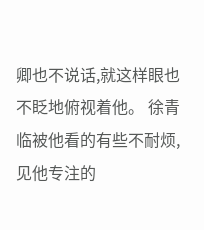卿也不说话,就这样眼也不眨地俯视着他。 徐青临被他看的有些不耐烦,见他专注的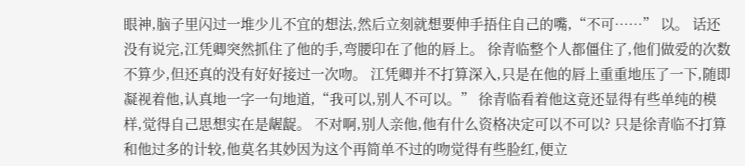眼神,脑子里闪过一堆少儿不宜的想法,然后立刻就想要伸手捂住自己的嘴,“不可……” 以。 话还没有说完,江凭卿突然抓住了他的手,弯腰印在了他的唇上。 徐青临整个人都僵住了,他们做爱的次数不算少,但还真的没有好好接过一次吻。 江凭卿并不打算深入,只是在他的唇上重重地压了一下,随即凝视着他,认真地一字一句地道,“我可以,别人不可以。” 徐青临看着他这竟还显得有些单纯的模样,觉得自己思想实在是龌龊。 不对啊,别人亲他,他有什么资格决定可以不可以? 只是徐青临不打算和他过多的计较,他莫名其妙因为这个再简单不过的吻觉得有些脸红,便立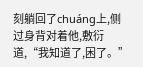刻躺回了chuáng上,侧过身背对着他,敷衍道,“我知道了,困了。”